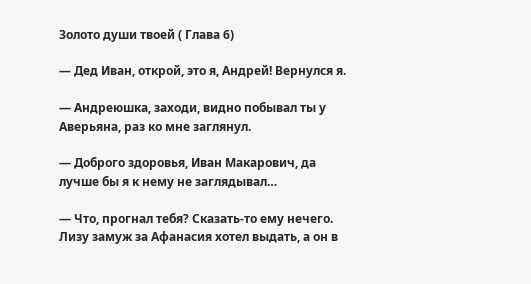Золото души твоей ( Глава 6)

— Дед Иван, открой, это я, Андрей! Вернулся я.

— Андреюшка, заходи, видно побывал ты у Аверьяна, раз ко мне заглянул.

— Доброго здоровья, Иван Макарович, да лучше бы я к нему не заглядывал…

— Что, прогнал тебя? Сказать-то ему нечего. Лизу замуж за Афанасия хотел выдать, а он в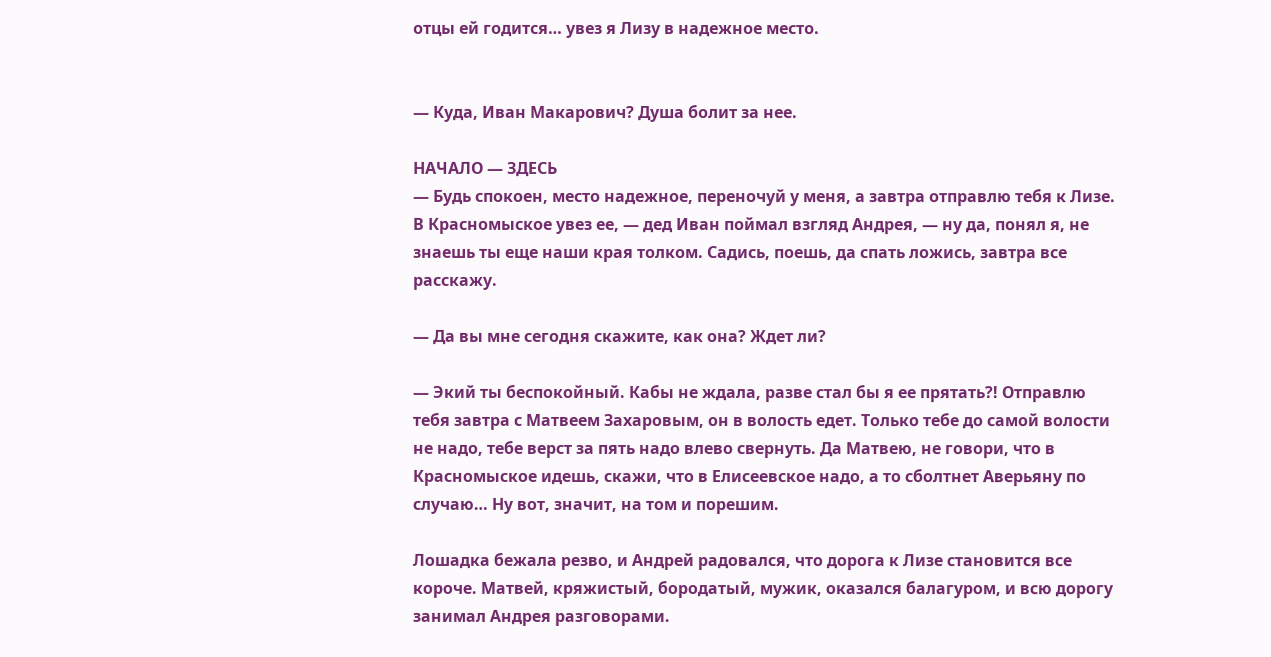отцы ей годится… увез я Лизу в надежное место.


— Куда, Иван Макарович? Душа болит за нее.

НАЧАЛО — ЗДЕСЬ
— Будь спокоен, место надежное, переночуй у меня, а завтра отправлю тебя к Лизе. В Красномыское увез ее, — дед Иван поймал взгляд Андрея, — ну да, понял я, не знаешь ты еще наши края толком. Садись, поешь, да спать ложись, завтра все расскажу.

— Да вы мне сегодня скажите, как она? Ждет ли?

— Экий ты беспокойный. Кабы не ждала, разве стал бы я ее прятать?! Отправлю тебя завтра с Матвеем Захаровым, он в волость едет. Только тебе до самой волости не надо, тебе верст за пять надо влево свернуть. Да Матвею, не говори, что в Красномыское идешь, скажи, что в Елисеевское надо, а то сболтнет Аверьяну по случаю… Ну вот, значит, на том и порешим.

Лошадка бежала резво, и Андрей радовался, что дорога к Лизе становится все короче. Матвей, кряжистый, бородатый, мужик, оказался балагуром, и всю дорогу занимал Андрея разговорами.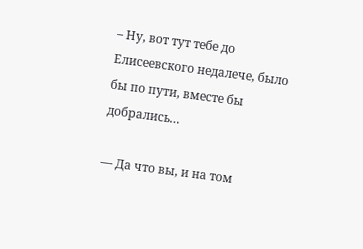– Ну, вот тут тебе до Елисеевского недалече, было бы по пути, вместе бы добрались…

— Да что вы, и на том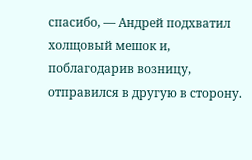спасибо, — Андрей подхватил холщовый мешок и, поблагодарив возницу, отправился в другую в сторону.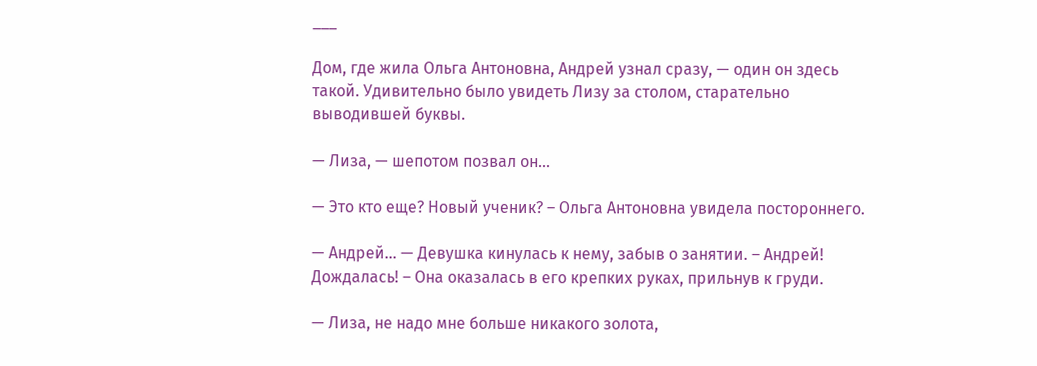___

Дом, где жила Ольга Антоновна, Андрей узнал сразу, — один он здесь такой. Удивительно было увидеть Лизу за столом, старательно выводившей буквы.

— Лиза, — шепотом позвал он…

— Это кто еще? Новый ученик? – Ольга Антоновна увидела постороннего.

— Андрей… — Девушка кинулась к нему, забыв о занятии. – Андрей! Дождалась! – Она оказалась в его крепких руках, прильнув к груди.

— Лиза, не надо мне больше никакого золота,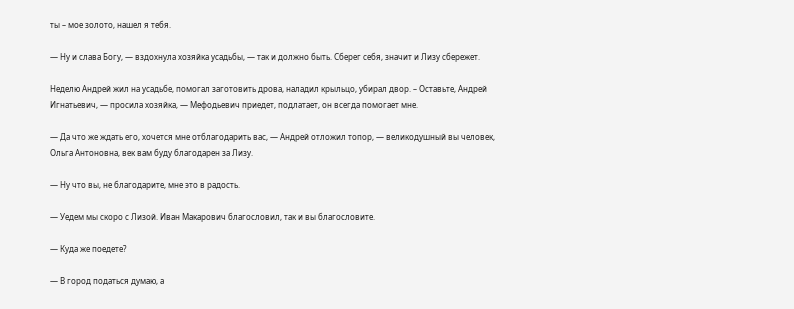ты – мое золото, нашел я тебя.

— Ну и слава Богу, — вздохнула хозяйка усадьбы, — так и должно быть. Сберег себя, значит и Лизу сбережет.

Неделю Андрей жил на усадьбе, помогал заготовить дрова, наладил крыльцо, убирал двор. – Оставьте, Андрей Игнатьевич, — просила хозяйка, — Мефодьевич приедет, подлатает, он всегда помогает мне.

— Да что же ждать его, хочется мне отблагодарить вас, — Андрей отложил топор, — великодушный вы человек, Ольга Антоновна, век вам буду благодарен за Лизу.

— Ну что вы, не благодарите, мне это в радость.

— Уедем мы скоро с Лизой. Иван Макарович благословил, так и вы благословите.

— Куда же поедете?

— В город податься думаю, а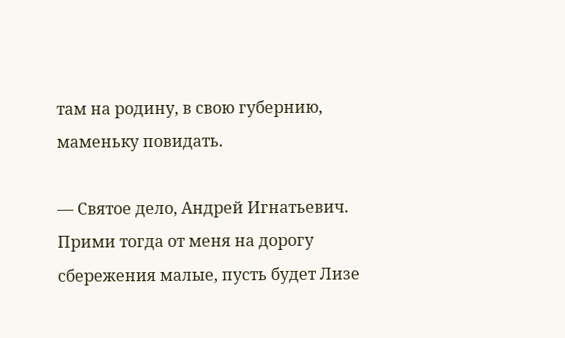там на родину, в свою губернию, маменьку повидать.

— Святое дело, Андрей Игнатьевич. Прими тогда от меня на дорогу сбережения малые, пусть будет Лизе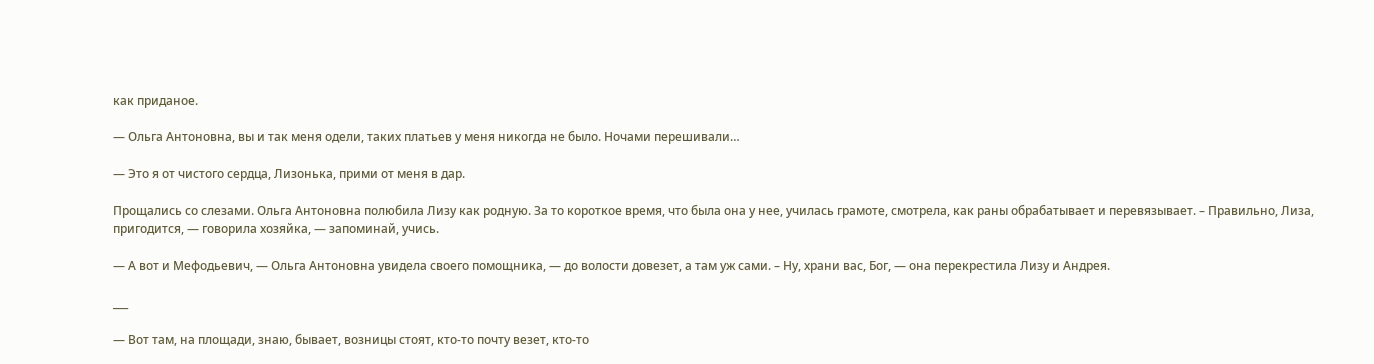как приданое.

— Ольга Антоновна, вы и так меня одели, таких платьев у меня никогда не было. Ночами перешивали…

— Это я от чистого сердца, Лизонька, прими от меня в дар.

Прощались со слезами. Ольга Антоновна полюбила Лизу как родную. За то короткое время, что была она у нее, училась грамоте, смотрела, как раны обрабатывает и перевязывает. – Правильно, Лиза, пригодится, — говорила хозяйка, — запоминай, учись.

— А вот и Мефодьевич, — Ольга Антоновна увидела своего помощника, — до волости довезет, а там уж сами. – Ну, храни вас, Бог, — она перекрестила Лизу и Андрея.

___

— Вот там, на площади, знаю, бывает, возницы стоят, кто-то почту везет, кто-то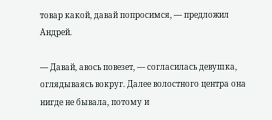товар какой, давай попросимся, — предложил Андрей.

— Давай, авось повезет, — согласилась девушка, оглядываясь вокруг. Далее волостного центра она нигде не бывала, потому и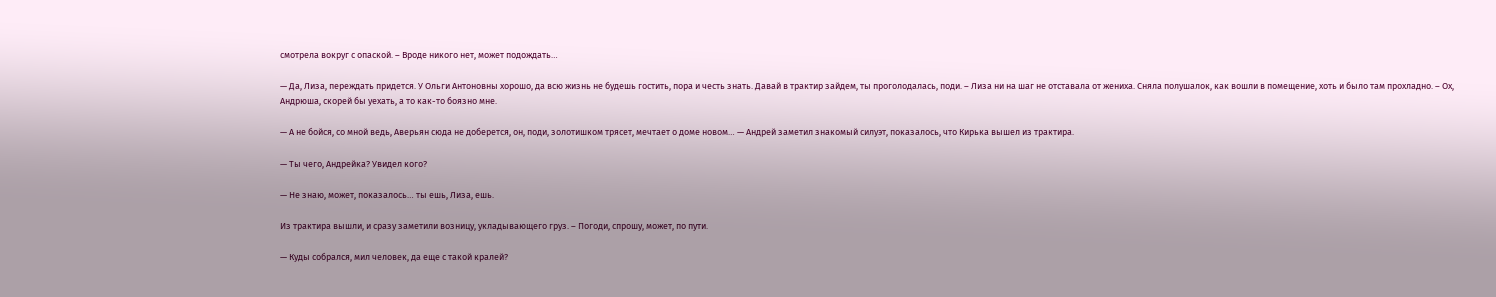смотрела вокруг с опаской. – Вроде никого нет, может подождать…

— Да, Лиза, переждать придется. У Ольги Антоновны хорошо, да всю жизнь не будешь гостить, пора и честь знать. Давай в трактир зайдем, ты проголодалась, поди. – Лиза ни на шаг не отставала от жениха. Сняла полушалок, как вошли в помещение, хоть и было там прохладно. – Ох, Андрюша, скорей бы уехать, а то как-то боязно мне.

— А не бойся, со мной ведь, Аверьян сюда не доберется, он, поди, золотишком трясет, мечтает о доме новом… — Андрей заметил знакомый силуэт, показалось, что Кирька вышел из трактира.

— Ты чего, Андрейка? Увидел кого?

— Не знаю, может, показалось… ты ешь, Лиза, ешь.

Из трактира вышли, и сразу заметили возницу, укладывающего груз. – Погоди, спрошу, может, по пути.

— Куды собрался, мил человек, да еще с такой кралей?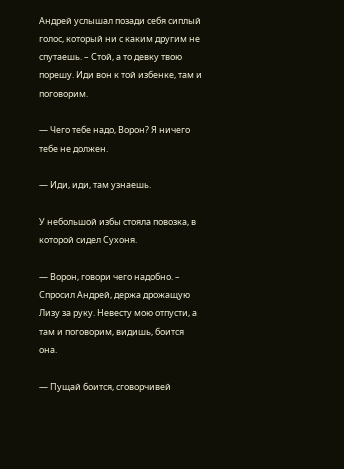Андрей услышал позади себя сиплый голос, который ни с каким другим не спутаешь. – Стой, а то девку твою порешу. Иди вон к той избенке, там и поговорим.

— Чего тебе надо, Ворон? Я ничего тебе не должен.

— Иди, иди, там узнаешь.

У небольшой избы стояла повозка, в которой сидел Сухоня.

— Ворон, говори чего надобно. – Спросил Андрей, держа дрожащую Лизу за руку. Невесту мою отпусти, а там и поговорим, видишь, боится она.

— Пущай боится, сговорчивей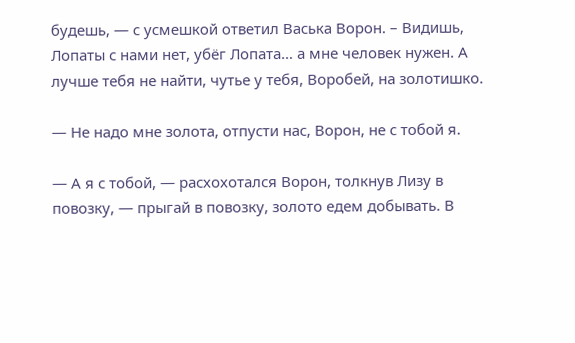будешь, — с усмешкой ответил Васька Ворон. – Видишь, Лопаты с нами нет, убёг Лопата… а мне человек нужен. А лучше тебя не найти, чутье у тебя, Воробей, на золотишко.

— Не надо мне золота, отпусти нас, Ворон, не с тобой я.

— А я с тобой, — расхохотался Ворон, толкнув Лизу в повозку, — прыгай в повозку, золото едем добывать. В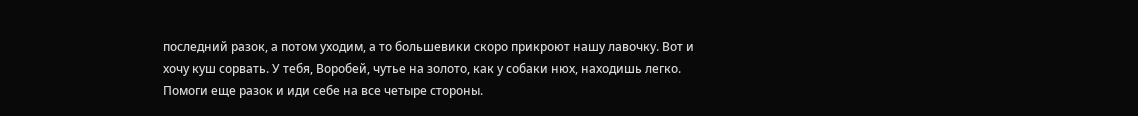последний разок, а потом уходим, а то большевики скоро прикроют нашу лавочку. Вот и хочу куш сорвать. У тебя, Воробей, чутье на золото, как у собаки нюх, находишь легко. Помоги еще разок и иди себе на все четыре стороны.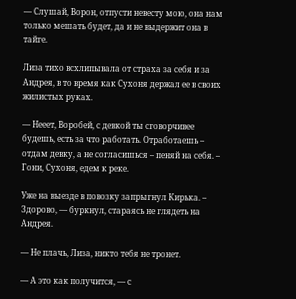— Слушай, Ворон, отпусти невесту мою, она нам только мешать будет, да и не выдержит она в тайге.

Лиза тихо всхлипывала от страха за себя и за Андрея, в то время как Сухоня держал ее в своих жилистых руках.

— Нееет, Воробей, с девкой ты сговорчивее будешь, есть за что работать. Отработаешь – отдам девку, а не согласишься – пеняй на себя. – Гони, Сухоня, едем к реке.

Уже на выезде в повозку запрыгнул Кирька. – Здорово, — буркнул, стараясь не глядеть на Андрея.

— Не плачь, Лиза, никто тебя не тронет.

— А это как получится, — с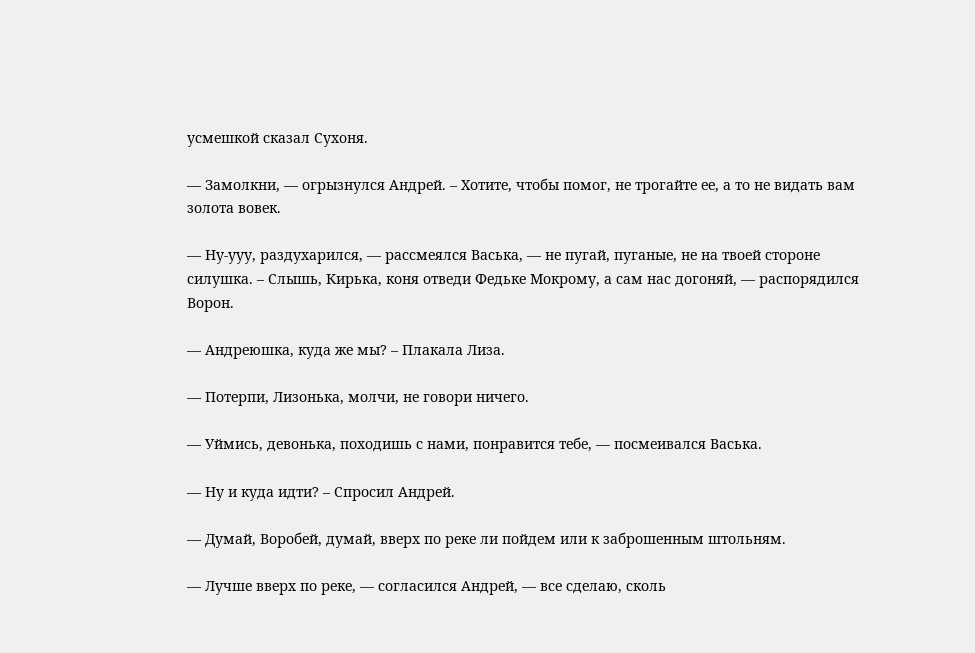усмешкой сказал Сухоня.

— Замолкни, — огрызнулся Андрей. – Хотите, чтобы помог, не трогайте ее, а то не видать вам золота вовек.

— Ну-ууу, раздухарился, — рассмеялся Васька, — не пугай, пуганые, не на твоей стороне силушка. – Слышь, Кирька, коня отведи Федьке Мокрому, а сам нас догоняй, — распорядился Ворон.

— Андреюшка, куда же мы? – Плакала Лиза.

— Потерпи, Лизонька, молчи, не говори ничего.

— Уймись, девонька, походишь с нами, понравится тебе, — посмеивался Васька.

— Ну и куда идти? – Спросил Андрей.

— Думай, Воробей, думай, вверх по реке ли пойдем или к заброшенным штольням.

— Лучше вверх по реке, — согласился Андрей, — все сделаю, сколь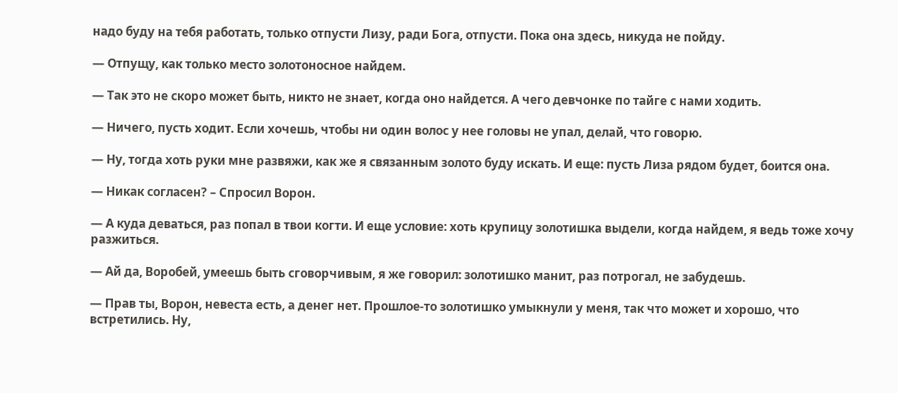надо буду на тебя работать, только отпусти Лизу, ради Бога, отпусти. Пока она здесь, никуда не пойду.

— Отпущу, как только место золотоносное найдем.

— Так это не скоро может быть, никто не знает, когда оно найдется. А чего девчонке по тайге с нами ходить.

— Ничего, пусть ходит. Если хочешь, чтобы ни один волос у нее головы не упал, делай, что говорю.

— Ну, тогда хоть руки мне развяжи, как же я связанным золото буду искать. И еще: пусть Лиза рядом будет, боится она.

— Никак согласен? – Спросил Ворон.

— А куда деваться, раз попал в твои когти. И еще условие: хоть крупицу золотишка выдели, когда найдем, я ведь тоже хочу разжиться.

— Ай да, Воробей, умеешь быть сговорчивым, я же говорил: золотишко манит, раз потрогал, не забудешь.

— Прав ты, Ворон, невеста есть, а денег нет. Прошлое-то золотишко умыкнули у меня, так что может и хорошо, что встретились. Ну,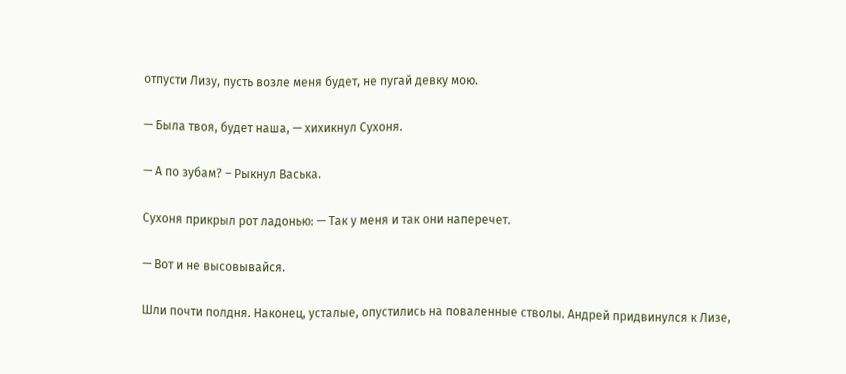отпусти Лизу, пусть возле меня будет, не пугай девку мою.

— Была твоя, будет наша, — хихикнул Сухоня.

— А по зубам? – Рыкнул Васька.

Сухоня прикрыл рот ладонью: — Так у меня и так они наперечет.

— Вот и не высовывайся.

Шли почти полдня. Наконец, усталые, опустились на поваленные стволы. Андрей придвинулся к Лизе,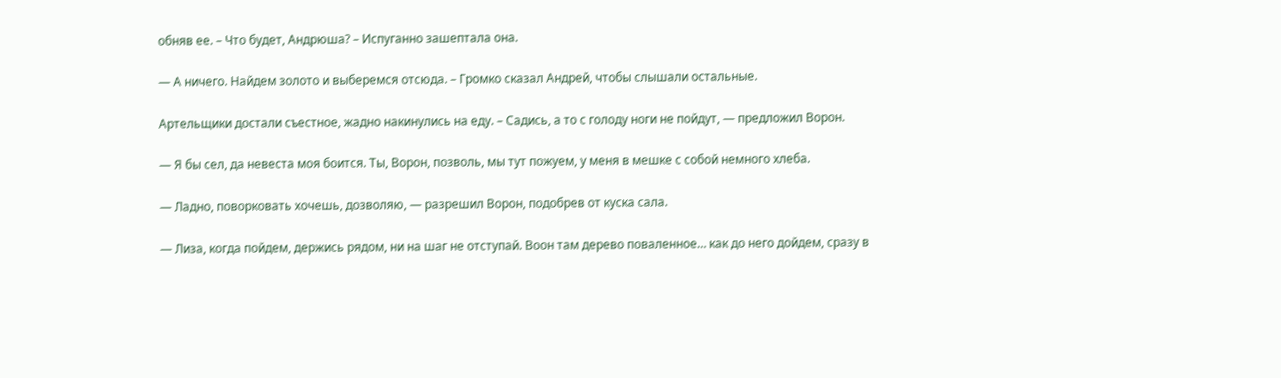обняв ее. – Что будет, Андрюша? – Испуганно зашептала она.

— А ничего. Найдем золото и выберемся отсюда. – Громко сказал Андрей, чтобы слышали остальные.

Артельщики достали съестное, жадно накинулись на еду. – Садись, а то с голоду ноги не пойдут, — предложил Ворон.

— Я бы сел, да невеста моя боится. Ты, Ворон, позволь, мы тут пожуем, у меня в мешке с собой немного хлеба.

— Ладно, поворковать хочешь, дозволяю, — разрешил Ворон, подобрев от куска сала.

— Лиза, когда пойдем, держись рядом, ни на шаг не отступай. Воон там дерево поваленное… как до него дойдем, сразу в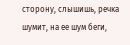сторону, слышишь, речка шумит, на ее шум беги,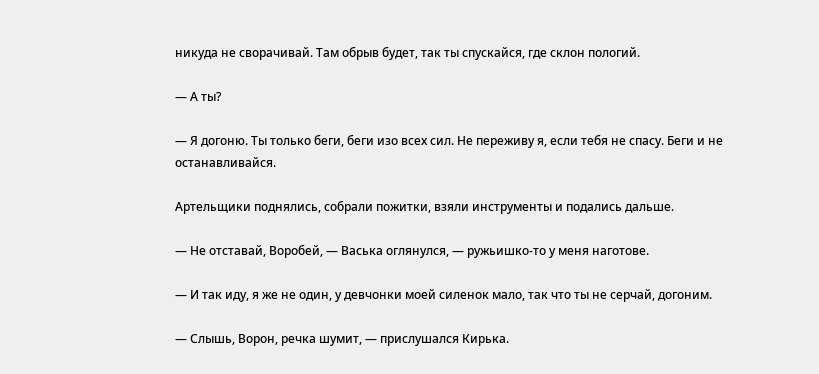никуда не сворачивай. Там обрыв будет, так ты спускайся, где склон пологий.

— А ты?

— Я догоню. Ты только беги, беги изо всех сил. Не переживу я, если тебя не спасу. Беги и не останавливайся.

Артельщики поднялись, собрали пожитки, взяли инструменты и подались дальше.

— Не отставай, Воробей, — Васька оглянулся, — ружьишко-то у меня наготове.

— И так иду, я же не один, у девчонки моей силенок мало, так что ты не серчай, догоним.

— Слышь, Ворон, речка шумит, — прислушался Кирька.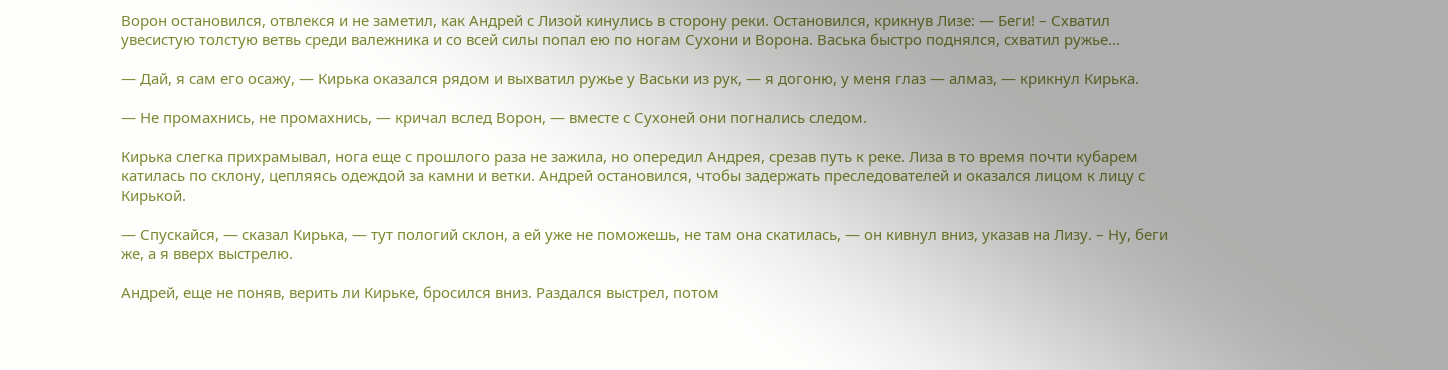Ворон остановился, отвлекся и не заметил, как Андрей с Лизой кинулись в сторону реки. Остановился, крикнув Лизе: — Беги! – Схватил увесистую толстую ветвь среди валежника и со всей силы попал ею по ногам Сухони и Ворона. Васька быстро поднялся, схватил ружье…

— Дай, я сам его осажу, — Кирька оказался рядом и выхватил ружье у Васьки из рук, — я догоню, у меня глаз — алмаз, — крикнул Кирька.

— Не промахнись, не промахнись, — кричал вслед Ворон, — вместе с Сухоней они погнались следом.

Кирька слегка прихрамывал, нога еще с прошлого раза не зажила, но опередил Андрея, срезав путь к реке. Лиза в то время почти кубарем катилась по склону, цепляясь одеждой за камни и ветки. Андрей остановился, чтобы задержать преследователей и оказался лицом к лицу с Кирькой.

— Спускайся, — сказал Кирька, — тут пологий склон, а ей уже не поможешь, не там она скатилась, — он кивнул вниз, указав на Лизу. – Ну, беги же, а я вверх выстрелю.

Андрей, еще не поняв, верить ли Кирьке, бросился вниз. Раздался выстрел, потом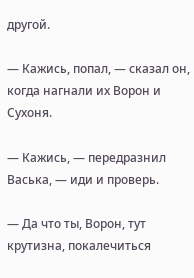другой.

— Кажись, попал, — сказал он, когда нагнали их Ворон и Сухоня.

— Кажись, — передразнил Васька, — иди и проверь.

— Да что ты, Ворон, тут крутизна, покалечиться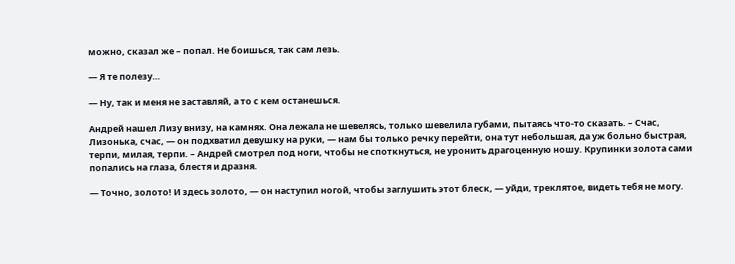можно, сказал же – попал. Не боишься, так сам лезь.

— Я те полезу…

— Ну, так и меня не заставляй, а то с кем останешься.

Андрей нашел Лизу внизу, на камнях. Она лежала не шевелясь, только шевелила губами, пытаясь что-то сказать. – Счас, Лизонька, счас, — он подхватил девушку на руки, — нам бы только речку перейти, она тут небольшая, да уж больно быстрая, терпи, милая, терпи. – Андрей смотрел под ноги, чтобы не споткнуться, не уронить драгоценную ношу. Крупинки золота сами попались на глаза, блестя и дразня.

— Точно, золото! И здесь золото, — он наступил ногой, чтобы заглушить этот блеск, — уйди, треклятое, видеть тебя не могу.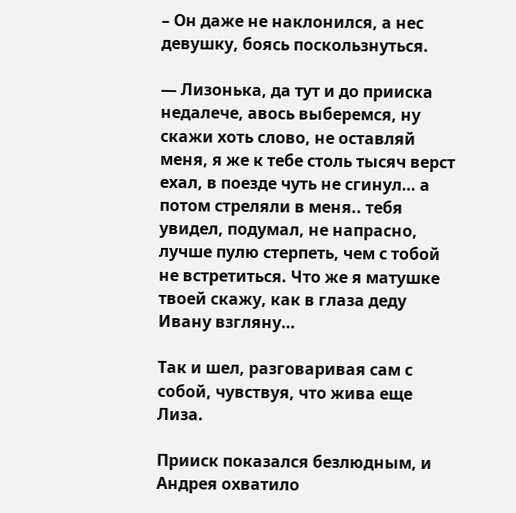– Он даже не наклонился, а нес девушку, боясь поскользнуться.

— Лизонька, да тут и до прииска недалече, авось выберемся, ну скажи хоть слово, не оставляй меня, я же к тебе столь тысяч верст ехал, в поезде чуть не сгинул… а потом стреляли в меня.. тебя увидел, подумал, не напрасно, лучше пулю стерпеть, чем с тобой не встретиться. Что же я матушке твоей скажу, как в глаза деду Ивану взгляну…

Так и шел, разговаривая сам с собой, чувствуя, что жива еще Лиза.

Прииск показался безлюдным, и Андрея охватило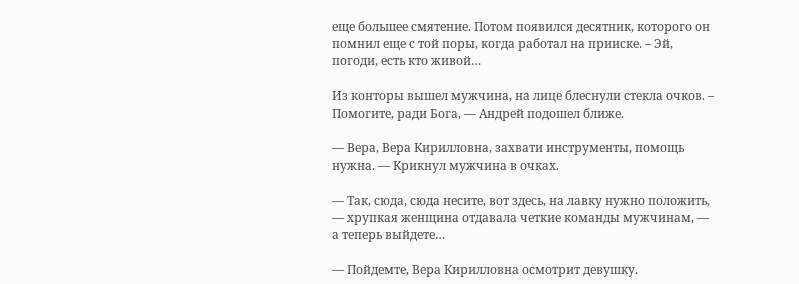еще большее смятение. Потом появился десятник, которого он помнил еще с той поры, когда работал на прииске. – Эй, погоди, есть кто живой…

Из конторы вышел мужчина, на лице блеснули стекла очков. – Помогите, ради Бога, — Андрей подошел ближе.

— Вера, Вера Кирилловна, захвати инструменты, помощь нужна. — Крикнул мужчина в очках.

— Так, сюда, сюда несите, вот здесь, на лавку нужно положить, — хрупкая женщина отдавала четкие команды мужчинам, — а теперь выйдете…

— Пойдемте, Вера Кирилловна осмотрит девушку.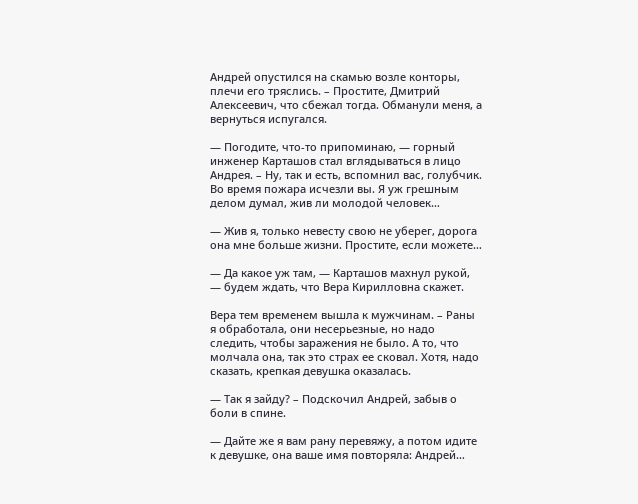Андрей опустился на скамью возле конторы, плечи его тряслись. – Простите, Дмитрий Алексеевич, что сбежал тогда. Обманули меня, а вернуться испугался.

— Погодите, что-то припоминаю, — горный инженер Карташов стал вглядываться в лицо Андрея. – Ну, так и есть, вспомнил вас, голубчик. Во время пожара исчезли вы. Я уж грешным делом думал, жив ли молодой человек…

— Жив я, только невесту свою не уберег, дорога она мне больше жизни. Простите, если можете…

— Да какое уж там, — Карташов махнул рукой, — будем ждать, что Вера Кирилловна скажет.

Вера тем временем вышла к мужчинам. – Раны я обработала, они несерьезные, но надо следить, чтобы заражения не было. А то, что молчала она, так это страх ее сковал. Хотя, надо сказать, крепкая девушка оказалась.

— Так я зайду? – Подскочил Андрей, забыв о боли в спине.

— Дайте же я вам рану перевяжу, а потом идите к девушке, она ваше имя повторяла: Андрей…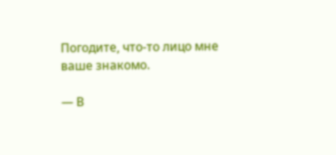Погодите, что-то лицо мне ваше знакомо.

— В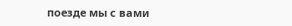поезде мы с вами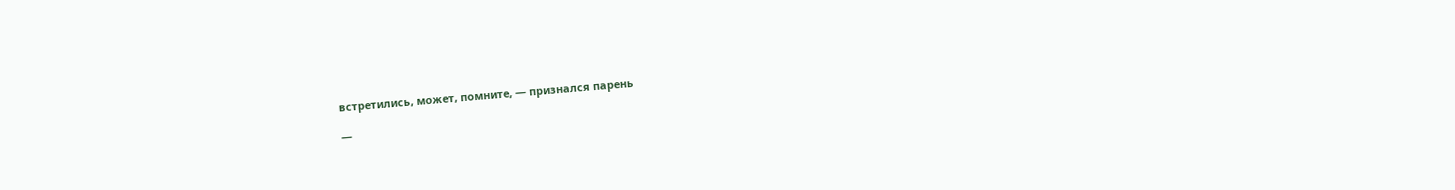встретились, может, помните, — признался парень

—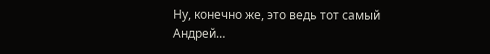Ну, конечно же, это ведь тот самый Андрей…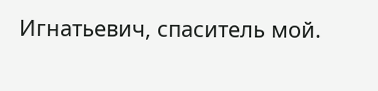Игнатьевич, спаситель мой.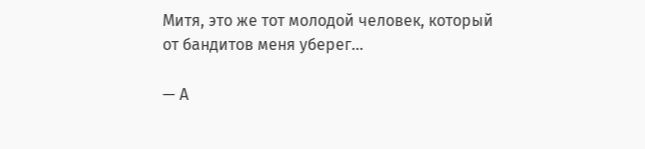Митя, это же тот молодой человек, который от бандитов меня уберег…

— А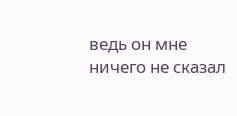ведь он мне ничего не сказал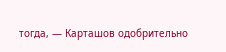тогда, — Карташов одобрительно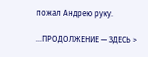пожал Андрею руку.

…ПРОДОЛЖЕНИЕ — ЗДЕСЬ >